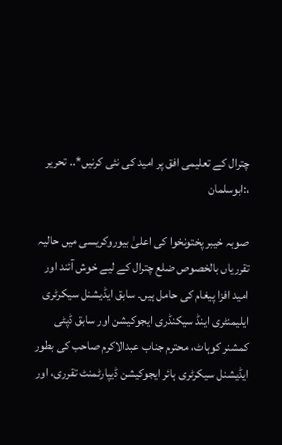چترال کے تعلیمی افق پر امید کی نئی کرنیں*.. تحریر ،:ابوسلمان

صوبہ خیبر پختونخوا کی اعلیٰ بیوروکریسی میں حالیہ تقرریاں بالخصوص ضلع چترال کے لیے خوش آئند اور امید افزا پیغام کی حامل ہیں۔ سابق ایڈیشنل سیکرٹری ایلیمنٹری اینڈ سیکنڈری ایجوکیشن اور سابق ڈپٹی کمشنر کوہاٹ، محترم جناب عبدالاکرم صاحب کی بطور ایڈیشنل سیکرٹری ہائر ایجوکیشن ڈیپارٹمنٹ تقرری، اور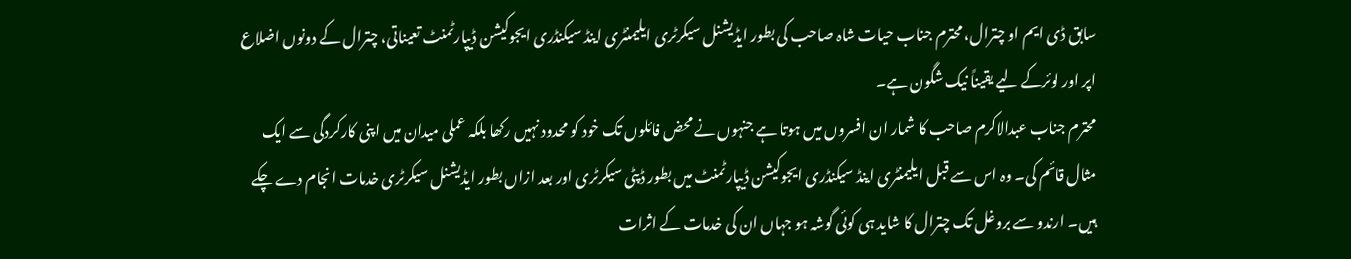سابق ڈی ایم او چترال، محترم جناب حیات شاہ صاحب کی بطور ایڈیشنل سیکرٹری ایلیمنٹری اینڈ سیکنڈری ایجوکیشن ڈیپارٹمنٹ تعیناتی، چترال کے دونوں اضلاع اپر اور لوئرکے لیے یقیناً نیک شگون ہے۔
محترم جناب عبدالاکرم صاحب کا شمار ان افسروں میں ہوتا ہے جنہوں نے محض فائلوں تک خود کو محدود نہیں رکھا بلکہ عملی میدان میں اپنی کارکردگی سے ایک مثال قائم کی۔ وہ اس سے قبل ایلیمنٹری اینڈ سیکنڈری ایجوکیشن ڈیپارٹمنٹ میں بطور ڈپٹی سیکرٹری اور بعد ازاں بطور ایڈیشنل سیکرٹری خدمات انجام دے چکے ہیں۔ ارندو سے بروغل تک چترال کا شاید ہی کوئی گوشہ ہو جہاں ان کی خدمات کے اثرات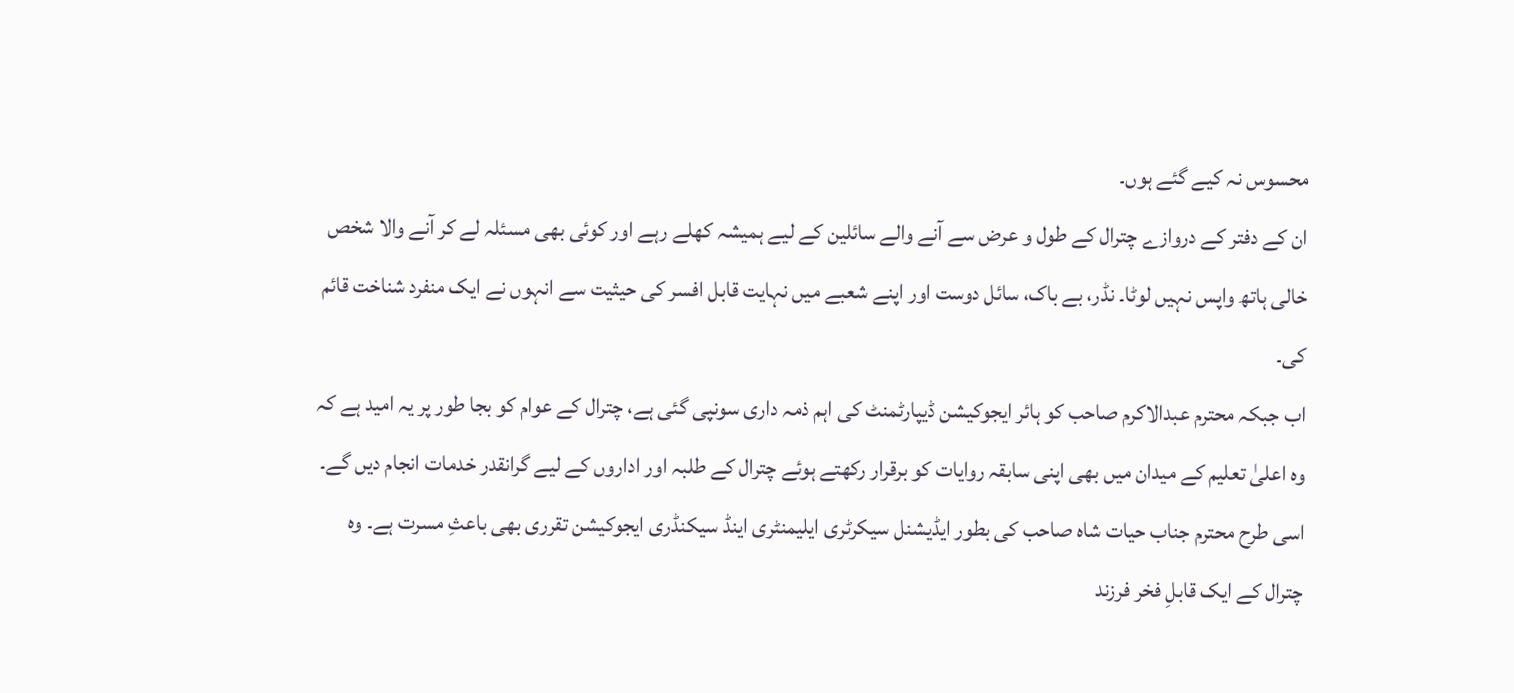محسوس نہ کیے گئے ہوں۔
ان کے دفتر کے دروازے چترال کے طول و عرض سے آنے والے سائلین کے لیے ہمیشہ کھلے رہے اور کوئی بھی مسئلہ لے کر آنے والا شخص خالی ہاتھ واپس نہیں لوٹا۔ نڈر، بے باک، سائل دوست اور اپنے شعبے میں نہایت قابل افسر کی حیثیت سے انہوں نے ایک منفرد شناخت قائم کی۔
اب جبکہ محترم عبدالاکرم صاحب کو ہائر ایجوکیشن ڈیپارٹمنٹ کی اہم ذمہ داری سونپی گئی ہے، چترال کے عوام کو بجا طور پر یہ امید ہے کہ وہ اعلیٰ تعلیم کے میدان میں بھی اپنی سابقہ روایات کو برقرار رکھتے ہوئے چترال کے طلبہ اور اداروں کے لیے گرانقدر خدمات انجام دیں گے۔
اسی طرح محترم جناب حیات شاہ صاحب کی بطور ایڈیشنل سیکرٹری ایلیمنٹری اینڈ سیکنڈری ایجوکیشن تقرری بھی باعثِ مسرت ہے۔ وہ چترال کے ایک قابلِ فخر فرزند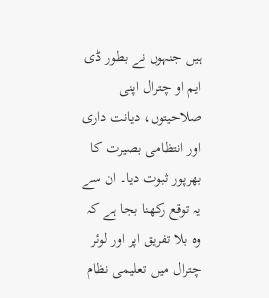ہیں جنہوں نے بطور ڈی ایم او چترال اپنی صلاحیتوں، دیانت داری اور انتظامی بصیرت کا بھرپور ثبوت دیا۔ ان سے یہ توقع رکھنا بجا ہے کہ وہ بلا تفریق اپر اور لوئر چترال میں تعلیمی نظام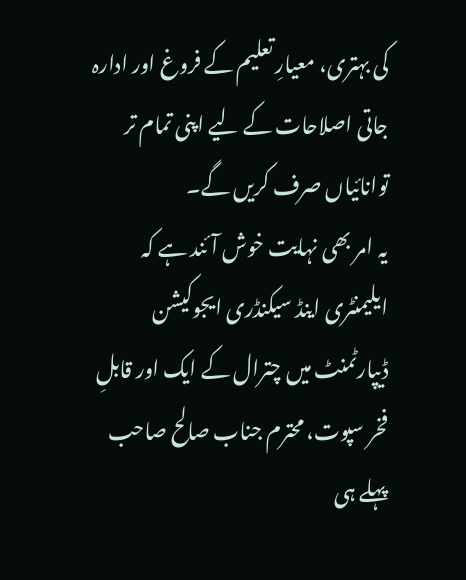کی بہتری، معیارِ تعلیم کے فروغ اور ادارہ جاتی اصلاحات کے لیے اپنی تمام تر توانائیاں صرف کریں گے۔
یہ امر بھی نہایت خوش آئند ہے کہ ایلیمنٹری اینڈ سیکنڈری ایجوکیشن ڈیپارٹمنٹ میں چترال کے ایک اور قابلِ فخر سپوت، محترم جناب صالح صاحب پہلے ہی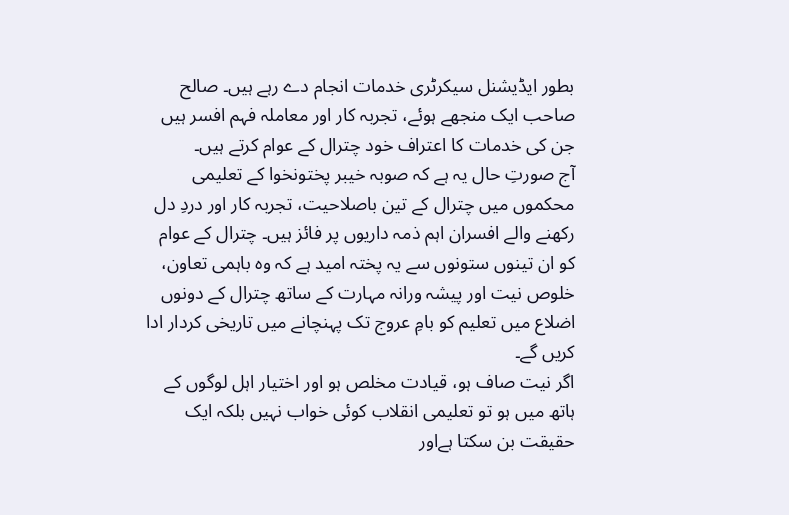بطور ایڈیشنل سیکرٹری خدمات انجام دے رہے ہیں۔ صالح صاحب ایک منجھے ہوئے، تجربہ کار اور معاملہ فہم افسر ہیں جن کی خدمات کا اعتراف خود چترال کے عوام کرتے ہیں۔
آج صورتِ حال یہ ہے کہ صوبہ خیبر پختونخوا کے تعلیمی محکموں میں چترال کے تین باصلاحیت، تجربہ کار اور دردِ دل رکھنے والے افسران اہم ذمہ داریوں پر فائز ہیں۔ چترال کے عوام کو ان تینوں ستونوں سے یہ پختہ امید ہے کہ وہ باہمی تعاون، خلوص نیت اور پیشہ ورانہ مہارت کے ساتھ چترال کے دونوں اضلاع میں تعلیم کو بامِ عروج تک پہنچانے میں تاریخی کردار ادا کریں گے۔
اگر نیت صاف ہو، قیادت مخلص ہو اور اختیار اہل لوگوں کے ہاتھ میں ہو تو تعلیمی انقلاب کوئی خواب نہیں بلکہ ایک حقیقت بن سکتا ہےاور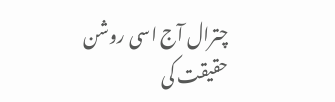چترال آج اسی روشن حقیقت کی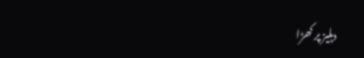دہلیز پر کھڑا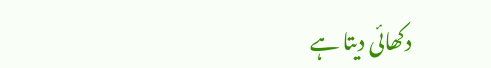دکھائی دیتا ہے